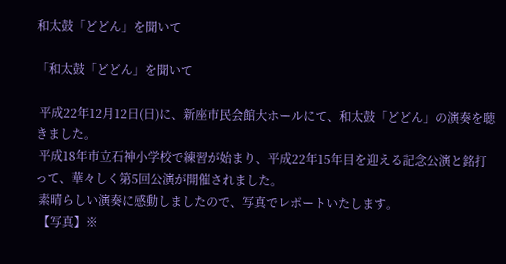和太鼓「どどん」を聞いて

「和太鼓「どどん」を聞いて

 平成22年12月12日(日)に、新座市民会館大ホールにて、和太鼓「どどん」の演奏を聴きました。
 平成18年市立石神小学校で練習が始まり、平成22年15年目を迎える記念公演と銘打って、華々しく第5回公演が開催されました。
 素晴らしい演奏に感動しましたので、写真でレポートいたします。
 【写真】※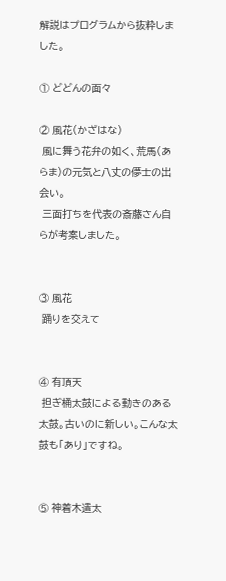解説はプログラムから抜粋しました。

① どどんの面々

② 風花(かざはな)
 風に舞う花弁の如く、荒馬(あらま)の元気と八丈の儚士の出会い。
 三面打ちを代表の斎藤さん自らが考案しました。


③ 風花
 踊りを交えて


④ 有頂天
 担ぎ桶太鼓による動きのある太鼓。古いのに新しい。こんな太鼓も「あり」ですね。


⑤ 神着木遣太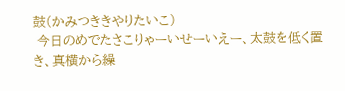鼓(かみつききやりたいこ)
 今日のめでたさこりゃーいせーいえー、太鼓を低く置き、真横から繰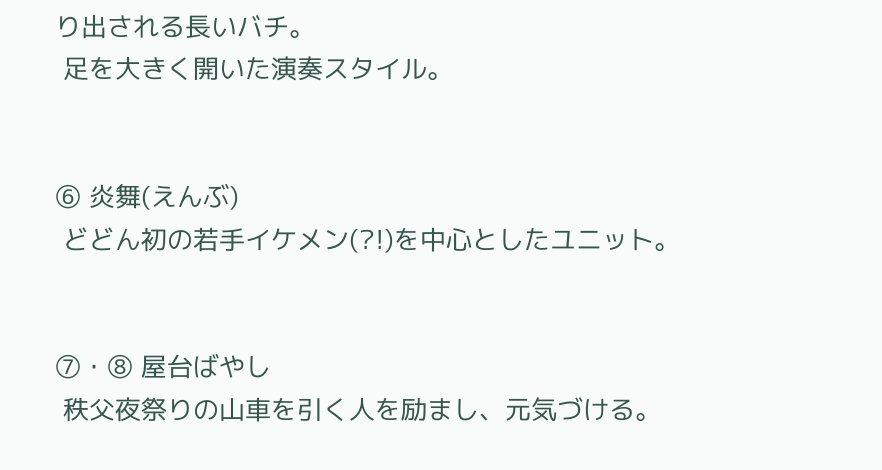り出される長いバチ。
 足を大きく開いた演奏スタイル。


⑥ 炎舞(えんぶ)
 どどん初の若手イケメン(?!)を中心としたユニット。


⑦・⑧ 屋台ばやし
 秩父夜祭りの山車を引く人を励まし、元気づける。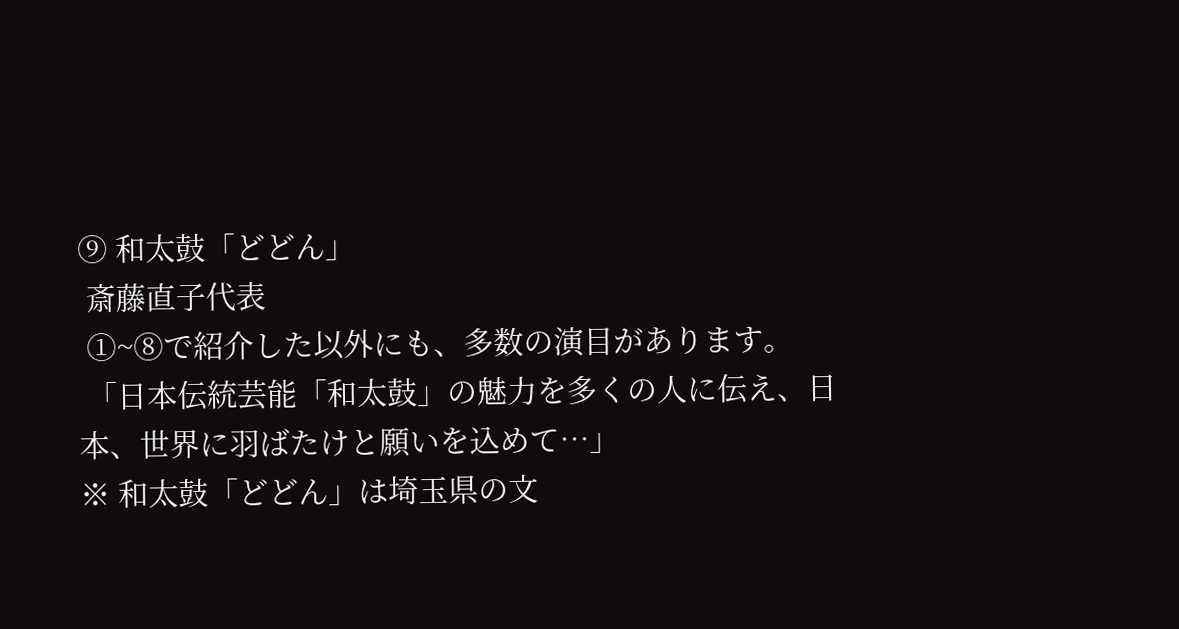⑨ 和太鼓「どどん」
 斎藤直子代表
 ①~⑧で紹介した以外にも、多数の演目があります。
 「日本伝統芸能「和太鼓」の魅力を多くの人に伝え、日本、世界に羽ばたけと願いを込めて…」
※ 和太鼓「どどん」は埼玉県の文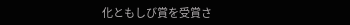化ともしび賞を受賞さ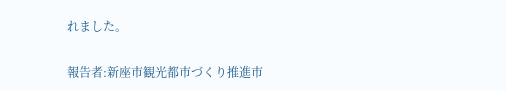れました。

報告者:新座市観光都市づくり推進市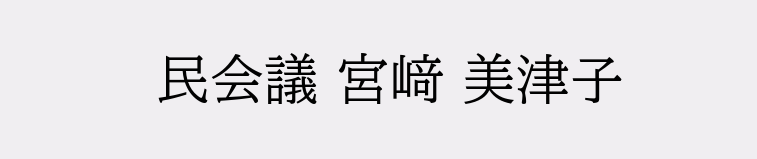民会議 宮﨑 美津子